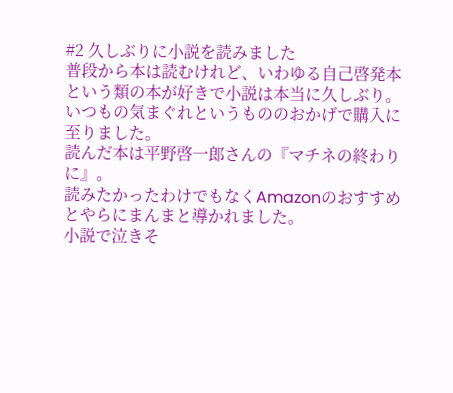#2 久しぶりに小説を読みました
普段から本は読むけれど、いわゆる自己啓発本という類の本が好きで小説は本当に久しぶり。
いつもの気まぐれというもののおかげで購入に至りました。
読んだ本は平野啓一郎さんの『マチネの終わりに』。
読みたかったわけでもなくAmazonのおすすめとやらにまんまと導かれました。
小説で泣きそ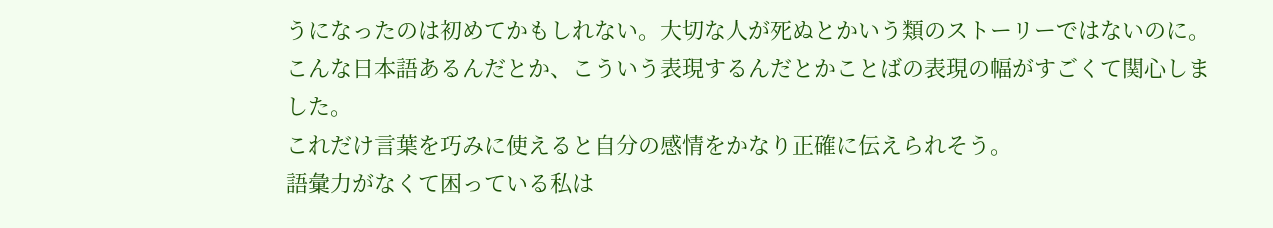うになったのは初めてかもしれない。大切な人が死ぬとかいう類のストーリーではないのに。
こんな日本語あるんだとか、こういう表現するんだとかことばの表現の幅がすごくて関心しました。
これだけ言葉を巧みに使えると自分の感情をかなり正確に伝えられそう。
語彙力がなくて困っている私は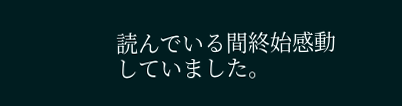読んでいる間終始感動していました。